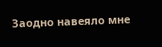Заодно навеяло мне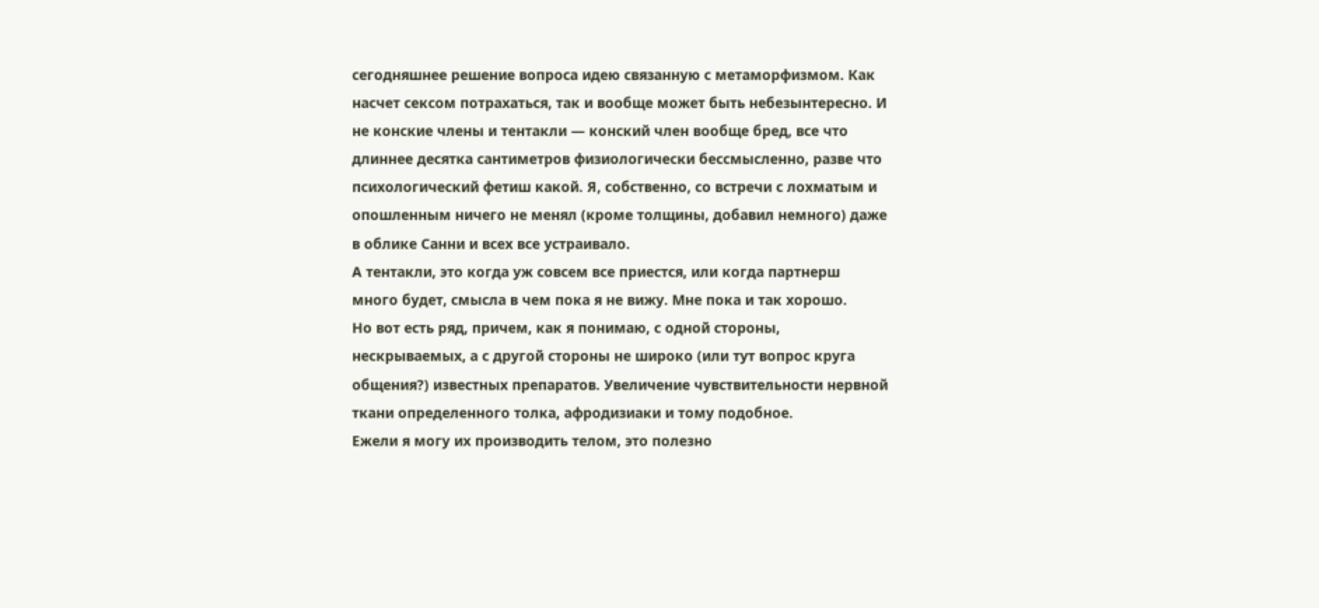сегодняшнее решение вопроса идею связанную с метаморфизмом. Как насчет сексом потрахаться, так и вообще может быть небезынтересно. И не конские члены и тентакли — конский член вообще бред, все что длиннее десятка сантиметров физиологически бессмысленно, разве что психологический фетиш какой. Я, собственно, со встречи с лохматым и опошленным ничего не менял (кроме толщины, добавил немного) даже в облике Санни и всех все устраивало.
А тентакли, это когда уж совсем все приестся, или когда партнерш много будет, смысла в чем пока я не вижу. Мне пока и так хорошо.
Но вот есть ряд, причем, как я понимаю, с одной стороны, нескрываемых, а с другой стороны не широко (или тут вопрос круга общения?) известных препаратов. Увеличение чувствительности нервной ткани определенного толка, афродизиаки и тому подобное.
Ежели я могу их производить телом, это полезно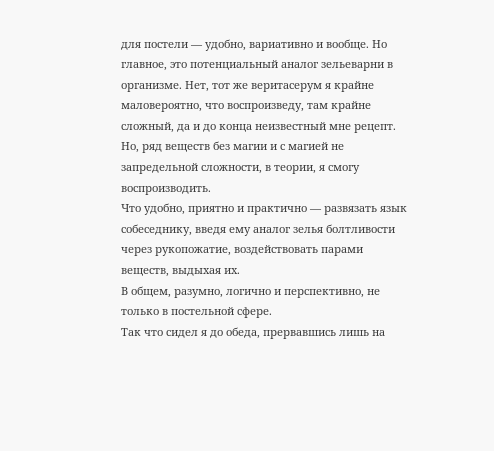для постели — удобно, вариативно и вообще. Но главное, это потенциальный аналог зельеварни в организме. Нет, тот же веритасерум я крайне маловероятно, что воспроизведу, там крайне сложный, да и до конца неизвестный мне рецепт. Но, ряд веществ без магии и с магией не запредельной сложности, в теории, я смогу воспроизводить.
Что удобно, приятно и практично — развязать язык собеседнику, введя ему аналог зелья болтливости через рукопожатие, воздействовать парами веществ, выдыхая их.
В общем, разумно, логично и перспективно, не только в постельной сфере.
Так что сидел я до обеда, прервавшись лишь на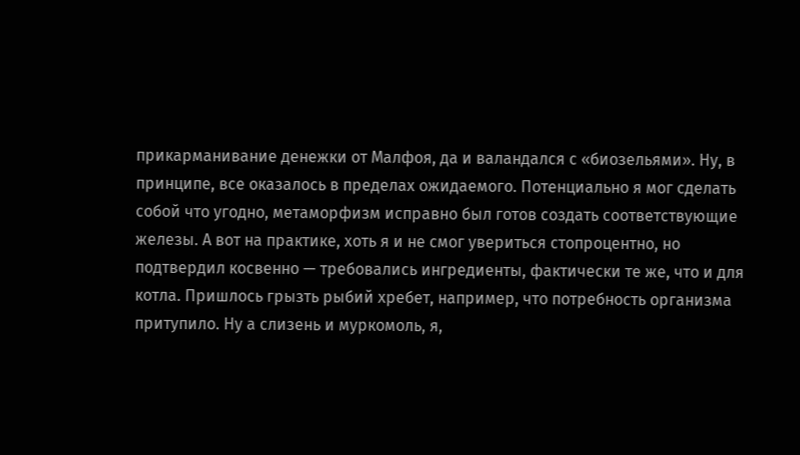прикарманивание денежки от Малфоя, да и валандался с «биозельями». Ну, в принципе, все оказалось в пределах ожидаемого. Потенциально я мог сделать собой что угодно, метаморфизм исправно был готов создать соответствующие железы. А вот на практике, хоть я и не смог увериться стопроцентно, но подтвердил косвенно — требовались ингредиенты, фактически те же, что и для котла. Пришлось грызть рыбий хребет, например, что потребность организма притупило. Ну а слизень и муркомоль, я,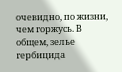очевидно, по жизни, чем горжусь. В общем, зелье гербицида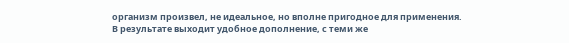организм произвел, не идеальное, но вполне пригодное для применения.
В результате выходит удобное дополнение, с теми же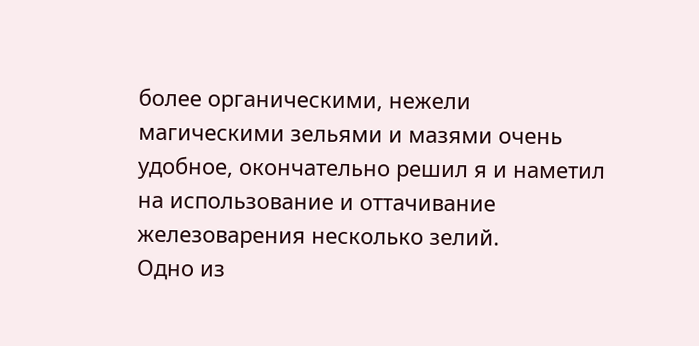более органическими, нежели магическими зельями и мазями очень удобное, окончательно решил я и наметил на использование и оттачивание железоварения несколько зелий.
Одно из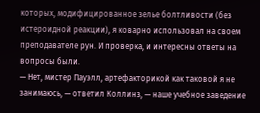которых, модифицированное зелье болтливости (без истероидной реакции), я коварно использовал на своем преподавателе рун. И проверка, и интересны ответы на вопросы были.
— Нет, мистер Пауэлл, артефакторикой как таковой я не занимаюсь, — ответил Коллинз, — наше учебное заведение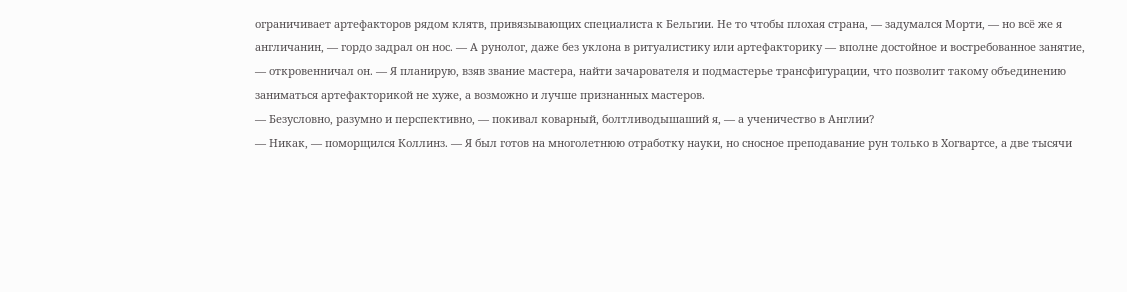ограничивает артефакторов рядом клятв, привязывающих специалиста к Бельгии. Не то чтобы плохая страна, — задумался Морти, — но всё же я англичанин, — гордо задрал он нос. — А рунолог, даже без уклона в ритуалистику или артефакторику — вполне достойное и востребованное занятие, — откровенничал он. — Я планирую, взяв звание мастера, найти зачарователя и подмастерье трансфигурации, что позволит такому объединению заниматься артефакторикой не хуже, а возможно и лучше признанных мастеров.
— Безусловно, разумно и перспективно, — покивал коварный, болтливодышаший я, — а ученичество в Англии?
— Никак, — поморщился Коллинз. — Я был готов на многолетнюю отработку науки, но сносное преподавание рун только в Хогвартсе, а две тысячи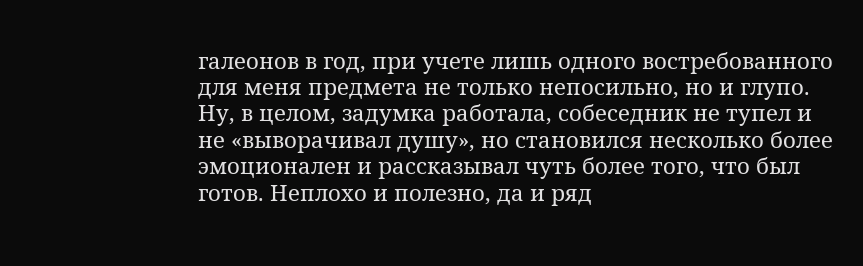галеонов в год, при учете лишь одного востребованного для меня предмета не только непосильно, но и глупо.
Ну, в целом, задумка работала, собеседник не тупел и не «выворачивал душу», но становился несколько более эмоционален и рассказывал чуть более того, что был готов. Неплохо и полезно, да и ряд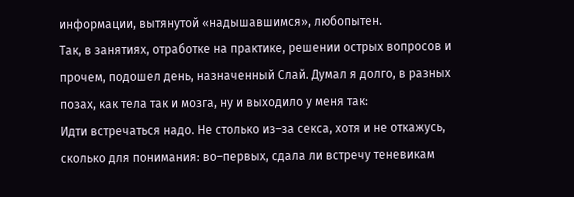информации, вытянутой «надышавшимся», любопытен.
Так, в занятиях, отработке на практике, решении острых вопросов и прочем, подошел день, назначенный Слай. Думал я долго, в разных позах, как тела так и мозга, ну и выходило у меня так:
Идти встречаться надо. Не столько из–за секса, хотя и не откажусь, сколько для понимания: во–первых, сдала ли встречу теневикам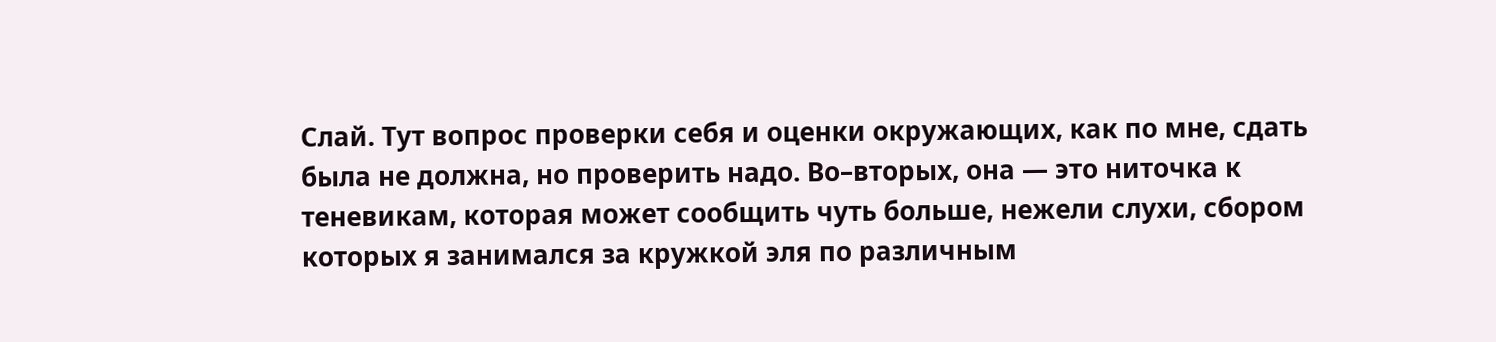Слай. Тут вопрос проверки себя и оценки окружающих, как по мне, сдать была не должна, но проверить надо. Во–вторых, она — это ниточка к теневикам, которая может сообщить чуть больше, нежели слухи, сбором которых я занимался за кружкой эля по различным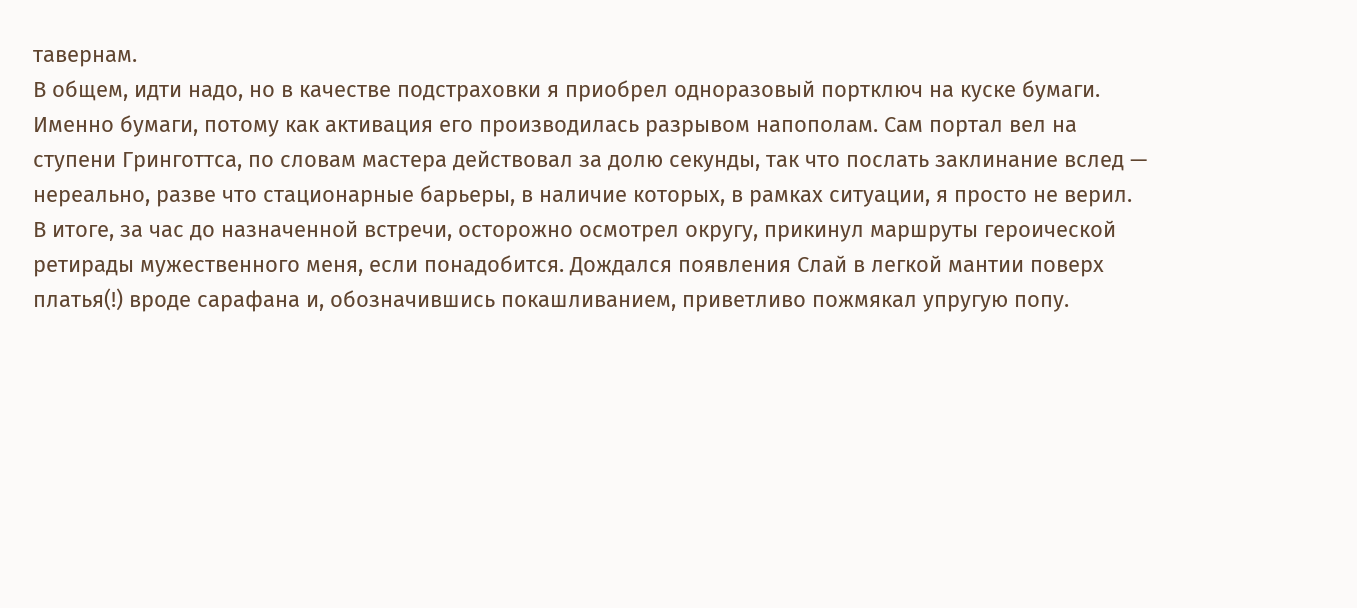тавернам.
В общем, идти надо, но в качестве подстраховки я приобрел одноразовый портключ на куске бумаги. Именно бумаги, потому как активация его производилась разрывом напополам. Сам портал вел на ступени Гринготтса, по словам мастера действовал за долю секунды, так что послать заклинание вслед — нереально, разве что стационарные барьеры, в наличие которых, в рамках ситуации, я просто не верил.
В итоге, за час до назначенной встречи, осторожно осмотрел округу, прикинул маршруты героической ретирады мужественного меня, если понадобится. Дождался появления Слай в легкой мантии поверх платья(!) вроде сарафана и, обозначившись покашливанием, приветливо пожмякал упругую попу.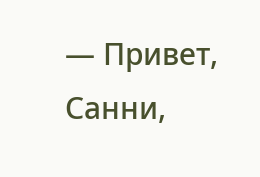— Привет, Санни,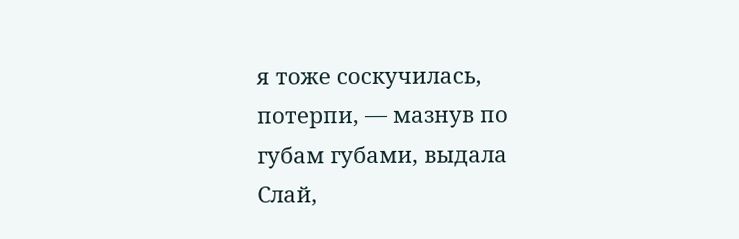я тоже соскучилась, потерпи, — мазнув по губам губами, выдала Слай,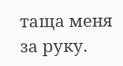таща меня за руку.